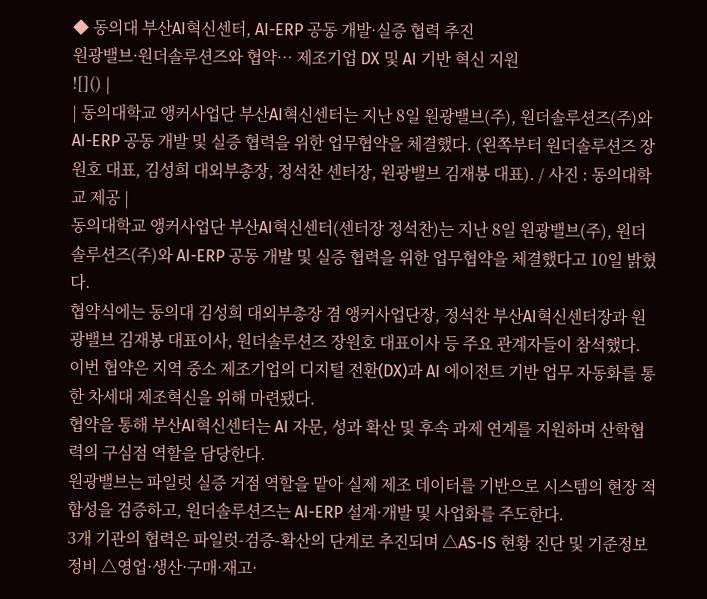◆ 동의대 부산AI혁신센터, AI-ERP 공동 개발·실증 협력 추진
원광밸브·원더솔루션즈와 협약… 제조기업 DX 및 AI 기반 혁신 지원
![]() |
| 동의대학교 앵커사업단 부산AI혁신센터는 지난 8일 원광밸브(주), 원더솔루션즈(주)와 AI-ERP 공동 개발 및 실증 협력을 위한 업무협약을 체결했다. (왼쪽부터 원더솔루션즈 장원호 대표, 김성희 대외부총장, 정석찬 센터장, 원광밸브 김재봉 대표). / 사진 : 동의대학교 제공 |
동의대학교 앵커사업단 부산AI혁신센터(센터장 정석찬)는 지난 8일 원광밸브(주), 원더솔루션즈(주)와 AI-ERP 공동 개발 및 실증 협력을 위한 업무협약을 체결했다고 10일 밝혔다.
협약식에는 동의대 김성희 대외부총장 겸 앵커사업단장, 정석찬 부산AI혁신센터장과 원광밸브 김재봉 대표이사, 원더솔루션즈 장원호 대표이사 등 주요 관계자들이 참석했다.
이번 협약은 지역 중소 제조기업의 디지털 전환(DX)과 AI 에이전트 기반 업무 자동화를 통한 차세대 제조혁신을 위해 마련됐다.
협약을 통해 부산AI혁신센터는 AI 자문, 성과 확산 및 후속 과제 연계를 지원하며 산학협력의 구심점 역할을 담당한다.
원광밸브는 파일럿 실증 거점 역할을 맡아 실제 제조 데이터를 기반으로 시스템의 현장 적합성을 검증하고, 원더솔루션즈는 AI-ERP 설계·개발 및 사업화를 주도한다.
3개 기관의 협력은 파일럿-검증-확산의 단계로 추진되며 △AS-IS 현황 진단 및 기준정보 정비 △영업·생산·구매·재고·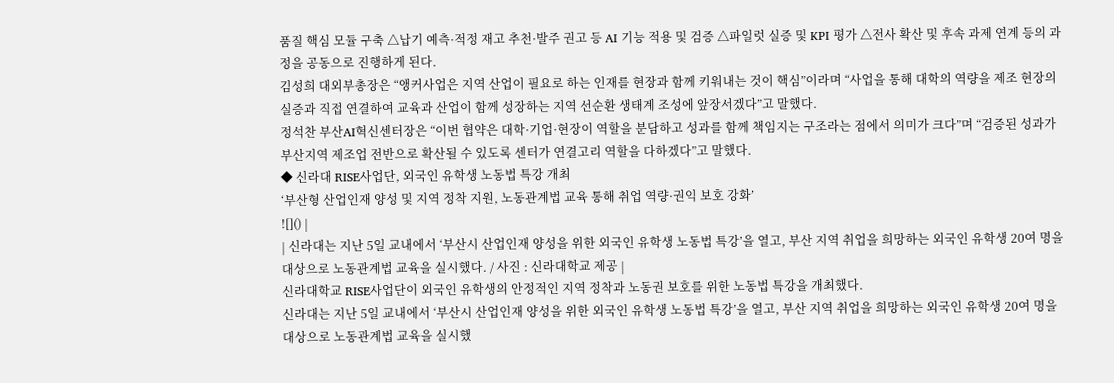품질 핵심 모듈 구축 △납기 예측·적정 재고 추천·발주 권고 등 AI 기능 적용 및 검증 △파일럿 실증 및 KPI 평가 △전사 확산 및 후속 과제 연계 등의 과정을 공동으로 진행하게 된다.
김성희 대외부총장은 “앵커사업은 지역 산업이 필요로 하는 인재를 현장과 함께 키워내는 것이 핵심”이라며 “사업을 통해 대학의 역량을 제조 현장의 실증과 직접 연결하여 교육과 산업이 함께 성장하는 지역 선순환 생태계 조성에 앞장서겠다”고 말했다.
정석찬 부산AI혁신센터장은 “이번 협약은 대학·기업·현장이 역할을 분담하고 성과를 함께 책임지는 구조라는 점에서 의미가 크다”며 “검증된 성과가 부산지역 제조업 전반으로 확산될 수 있도록 센터가 연결고리 역할을 다하겠다”고 말했다.
◆ 신라대 RISE사업단, 외국인 유학생 노동법 특강 개최
‘부산형 산업인재 양성 및 지역 정착 지원, 노동관계법 교육 통해 취업 역량·권익 보호 강화’
![]() |
| 신라대는 지난 5일 교내에서 ‘부산시 산업인재 양성을 위한 외국인 유학생 노동법 특강’을 열고, 부산 지역 취업을 희망하는 외국인 유학생 20여 명을 대상으로 노동관계법 교육을 실시했다. / 사진 : 신라대학교 제공 |
신라대학교 RISE사업단이 외국인 유학생의 안정적인 지역 정착과 노동권 보호를 위한 노동법 특강을 개최했다.
신라대는 지난 5일 교내에서 ‘부산시 산업인재 양성을 위한 외국인 유학생 노동법 특강’을 열고, 부산 지역 취업을 희망하는 외국인 유학생 20여 명을 대상으로 노동관계법 교육을 실시했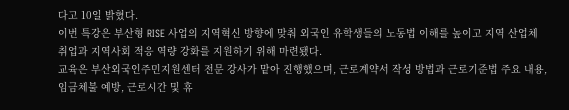다고 10일 밝혔다.
이번 특강은 부산형 RISE 사업의 지역혁신 방향에 맞춰 외국인 유학생들의 노동법 이해를 높이고 지역 산업체 취업과 지역사회 적응 역량 강화를 지원하기 위해 마련됐다.
교육은 부산외국인주민지원센터 전문 강사가 맡아 진행했으며, 근로계약서 작성 방법과 근로기준법 주요 내용, 임금체불 예방, 근로시간 및 휴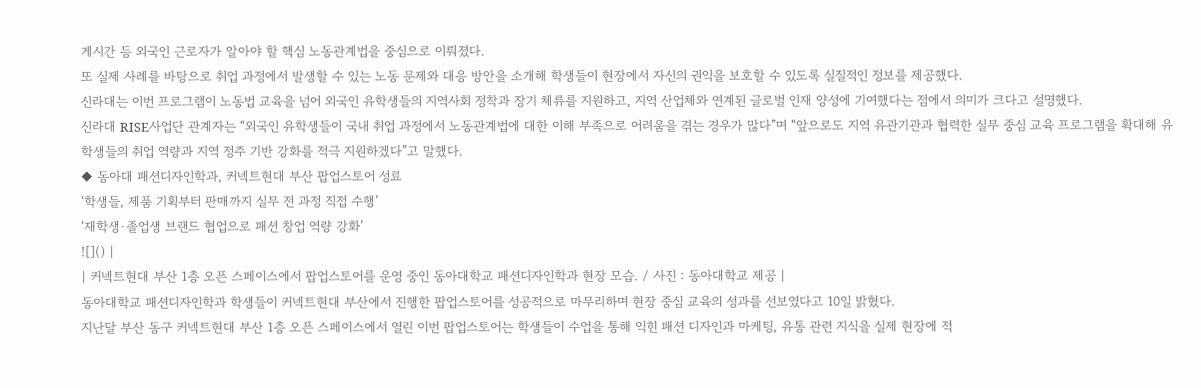게시간 등 외국인 근로자가 알아야 할 핵심 노동관계법을 중심으로 이뤄졌다.
또 실제 사례를 바탕으로 취업 과정에서 발생할 수 있는 노동 문제와 대응 방안을 소개해 학생들이 현장에서 자신의 권익을 보호할 수 있도록 실질적인 정보를 제공했다.
신라대는 이번 프로그램이 노동법 교육을 넘어 외국인 유학생들의 지역사회 정착과 장기 체류를 지원하고, 지역 산업체와 연계된 글로벌 인재 양성에 기여했다는 점에서 의미가 크다고 설명했다.
신라대 RISE사업단 관계자는 “외국인 유학생들이 국내 취업 과정에서 노동관계법에 대한 이해 부족으로 어려움을 겪는 경우가 많다”며 “앞으로도 지역 유관기관과 협력한 실무 중심 교육 프로그램을 확대해 유학생들의 취업 역량과 지역 정주 기반 강화를 적극 지원하겠다”고 말했다.
◆ 동아대 패션디자인학과, 커넥트현대 부산 팝업스토어 성료
‘학생들, 제품 기획부터 판매까지 실무 전 과정 직접 수행’
‘재학생·졸업생 브랜드 협업으로 패션 창업 역량 강화’
![]() |
| 커넥트현대 부산 1층 오픈 스페이스에서 팝업스토어를 운영 중인 동아대학교 패션디자인학과 현장 모습. / 사진 : 동아대학교 제공 |
동아대학교 패션디자인학과 학생들이 커넥트현대 부산에서 진행한 팝업스토어를 성공적으로 마무리하며 현장 중심 교육의 성과를 선보였다고 10일 밝혔다.
지난달 부산 동구 커넥트현대 부산 1층 오픈 스페이스에서 열린 이번 팝업스토어는 학생들이 수업을 통해 익힌 패션 디자인과 마케팅, 유통 관련 지식을 실제 현장에 적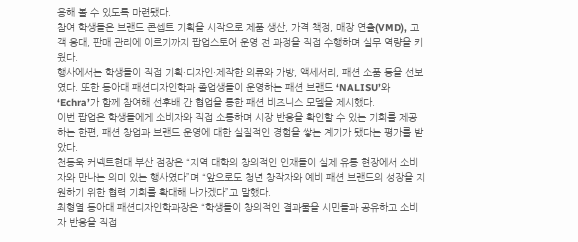용해 볼 수 있도록 마련됐다.
참여 학생들은 브랜드 콘셉트 기획을 시작으로 제품 생산, 가격 책정, 매장 연출(VMD), 고객 응대, 판매 관리에 이르기까지 팝업스토어 운영 전 과정을 직접 수행하며 실무 역량을 키웠다.
행사에서는 학생들이 직접 기획·디자인·제작한 의류와 가방, 액세서리, 패션 소품 등을 선보였다. 또한 동아대 패션디자인학과 졸업생들이 운영하는 패션 브랜드 ‘NALISU’와 ‘Echra’가 함께 참여해 선후배 간 협업을 통한 패션 비즈니스 모델을 제시했다.
이번 팝업은 학생들에게 소비자와 직접 소통하며 시장 반응을 확인할 수 있는 기회를 제공하는 한편, 패션 창업과 브랜드 운영에 대한 실질적인 경험을 쌓는 계기가 됐다는 평가를 받았다.
천동욱 커넥트현대 부산 점장은 “지역 대학의 창의적인 인재들이 실제 유통 현장에서 소비자와 만나는 의미 있는 행사였다”며 “앞으로도 청년 창작자와 예비 패션 브랜드의 성장을 지원하기 위한 협력 기회를 확대해 나가겠다”고 말했다.
최형열 동아대 패션디자인학과장은 “학생들이 창의적인 결과물을 시민들과 공유하고 소비자 반응을 직접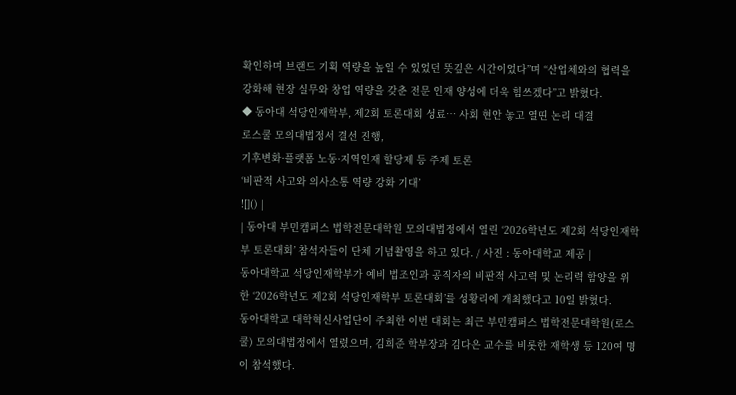확인하며 브랜드 기획 역량을 높일 수 있었던 뜻깊은 시간이었다”며 “산업체와의 협력을 강화해 현장 실무와 창업 역량을 갖춘 전문 인재 양성에 더욱 힘쓰겠다”고 밝혔다.
◆ 동아대 석당인재학부, 제2회 토론대회 성료… 사회 현안 놓고 열띤 논리 대결
로스쿨 모의대법정서 결선 진행,
기후변화·플랫폼 노동·지역인재 할당제 등 주제 토론
‘비판적 사고와 의사소통 역량 강화 기대’
![]() |
| 동아대 부민캠퍼스 법학전문대학원 모의대법정에서 열린 ‘2026학년도 제2회 석당인재학부 토론대회’ 참석자들이 단체 기념촬영을 하고 있다. / 사진 : 동아대학교 제공 |
동아대학교 석당인재학부가 예비 법조인과 공직자의 비판적 사고력 및 논리력 함양을 위한 ‘2026학년도 제2회 석당인재학부 토론대회’를 성황리에 개최했다고 10일 밝혔다.
동아대학교 대학혁신사업단이 주최한 이번 대회는 최근 부민캠퍼스 법학전문대학원(로스쿨) 모의대법정에서 열렸으며, 김희준 학부장과 김다은 교수를 비롯한 재학생 등 120여 명이 참석했다.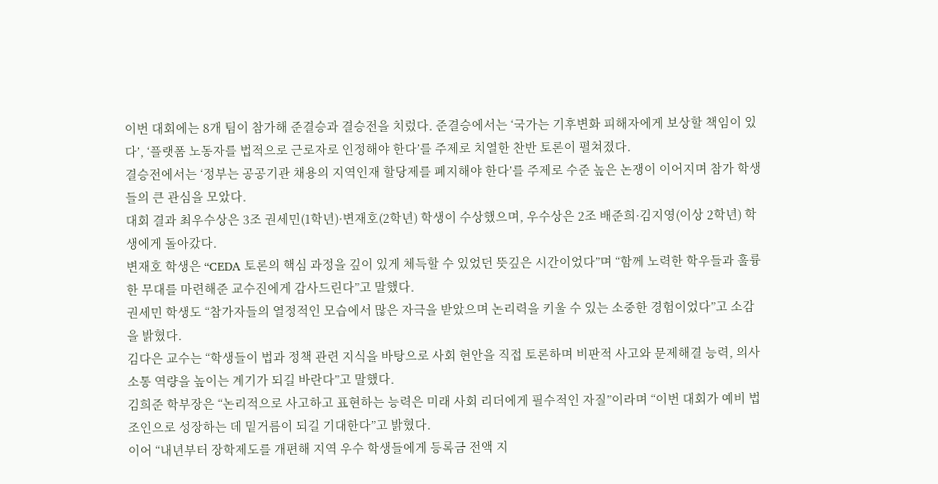이번 대회에는 8개 팀이 참가해 준결승과 결승전을 치렀다. 준결승에서는 ‘국가는 기후변화 피해자에게 보상할 책임이 있다’, ‘플랫폼 노동자를 법적으로 근로자로 인정해야 한다’를 주제로 치열한 찬반 토론이 펼쳐졌다.
결승전에서는 ‘정부는 공공기관 채용의 지역인재 할당제를 폐지해야 한다’를 주제로 수준 높은 논쟁이 이어지며 참가 학생들의 큰 관심을 모았다.
대회 결과 최우수상은 3조 권세민(1학년)·변재호(2학년) 학생이 수상했으며, 우수상은 2조 배준희·김지영(이상 2학년) 학생에게 돌아갔다.
변재호 학생은 “CEDA 토론의 핵심 과정을 깊이 있게 체득할 수 있었던 뜻깊은 시간이었다”며 “함께 노력한 학우들과 훌륭한 무대를 마련해준 교수진에게 감사드린다”고 말했다.
권세민 학생도 “참가자들의 열정적인 모습에서 많은 자극을 받았으며 논리력을 키울 수 있는 소중한 경험이었다”고 소감을 밝혔다.
김다은 교수는 “학생들이 법과 정책 관련 지식을 바탕으로 사회 현안을 직접 토론하며 비판적 사고와 문제해결 능력, 의사소통 역량을 높이는 계기가 되길 바란다”고 말했다.
김희준 학부장은 “논리적으로 사고하고 표현하는 능력은 미래 사회 리더에게 필수적인 자질”이라며 “이번 대회가 예비 법조인으로 성장하는 데 밑거름이 되길 기대한다”고 밝혔다.
이어 “내년부터 장학제도를 개편해 지역 우수 학생들에게 등록금 전액 지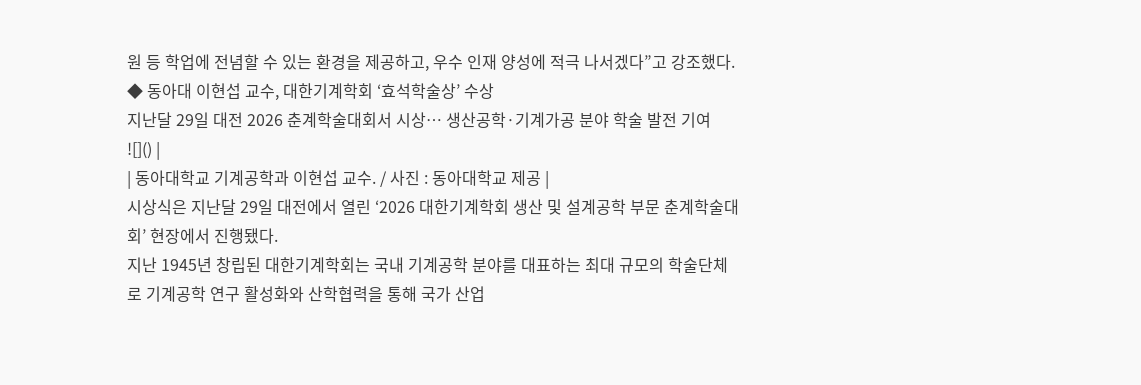원 등 학업에 전념할 수 있는 환경을 제공하고, 우수 인재 양성에 적극 나서겠다”고 강조했다.
◆ 동아대 이현섭 교수, 대한기계학회 ‘효석학술상’ 수상
지난달 29일 대전 2026 춘계학술대회서 시상… 생산공학·기계가공 분야 학술 발전 기여
![]() |
| 동아대학교 기계공학과 이현섭 교수. / 사진 : 동아대학교 제공 |
시상식은 지난달 29일 대전에서 열린 ‘2026 대한기계학회 생산 및 설계공학 부문 춘계학술대회’ 현장에서 진행됐다.
지난 1945년 창립된 대한기계학회는 국내 기계공학 분야를 대표하는 최대 규모의 학술단체로 기계공학 연구 활성화와 산학협력을 통해 국가 산업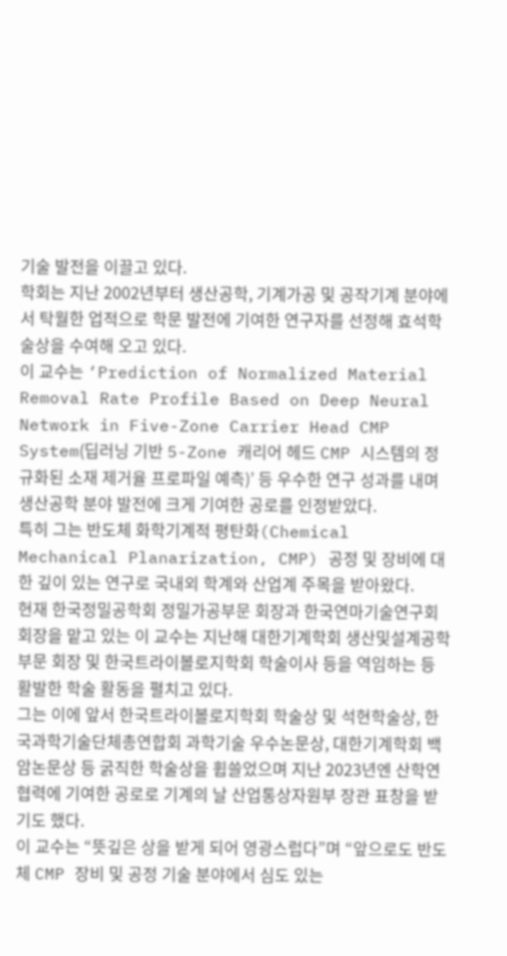기술 발전을 이끌고 있다.
학회는 지난 2002년부터 생산공학, 기계가공 및 공작기계 분야에서 탁월한 업적으로 학문 발전에 기여한 연구자를 선정해 효석학술상을 수여해 오고 있다.
이 교수는 ‘Prediction of Normalized Material Removal Rate Profile Based on Deep Neural Network in Five-Zone Carrier Head CMP System(딥러닝 기반 5-Zone 캐리어 헤드 CMP 시스템의 정규화된 소재 제거율 프로파일 예측)’ 등 우수한 연구 성과를 내며 생산공학 분야 발전에 크게 기여한 공로를 인정받았다.
특히 그는 반도체 화학기계적 평탄화(Chemical Mechanical Planarization, CMP) 공정 및 장비에 대한 깊이 있는 연구로 국내외 학계와 산업계 주목을 받아왔다.
현재 한국정밀공학회 정밀가공부문 회장과 한국연마기술연구회 회장을 맡고 있는 이 교수는 지난해 대한기계학회 생산및설계공학부문 회장 및 한국트라이볼로지학회 학술이사 등을 역임하는 등 활발한 학술 활동을 펼치고 있다.
그는 이에 앞서 한국트라이볼로지학회 학술상 및 석현학술상, 한국과학기술단체총연합회 과학기술 우수논문상, 대한기계학회 백암논문상 등 굵직한 학술상을 휩쓸었으며 지난 2023년엔 산학연 협력에 기여한 공로로 기계의 날 산업통상자원부 장관 표창을 받기도 했다.
이 교수는 “뜻깊은 상을 받게 되어 영광스럽다”며 “앞으로도 반도체 CMP 장비 및 공정 기술 분야에서 심도 있는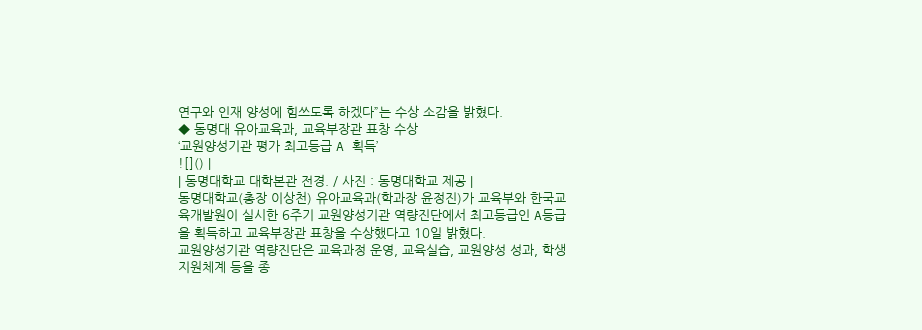연구와 인재 양성에 힘쓰도록 하겠다”는 수상 소감을 밝혔다.
◆ 동명대 유아교육과, 교육부장관 표창 수상
‘교원양성기관 평가 최고등급 A 획득’
![]() |
| 동명대학교 대학본관 전경. / 사진 : 동명대학교 제공 |
동명대학교(총장 이상천) 유아교육과(학과장 윤정진)가 교육부와 한국교육개발원이 실시한 6주기 교원양성기관 역량진단에서 최고등급인 A등급을 획득하고 교육부장관 표창을 수상했다고 10일 밝혔다.
교원양성기관 역량진단은 교육과정 운영, 교육실습, 교원양성 성과, 학생 지원체계 등을 종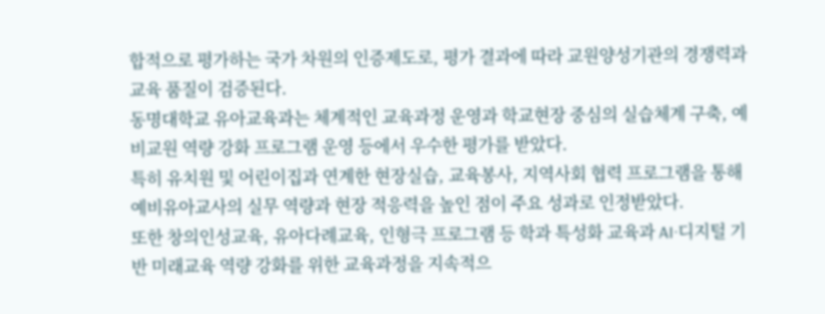합적으로 평가하는 국가 차원의 인증제도로, 평가 결과에 따라 교원양성기관의 경쟁력과 교육 품질이 검증된다.
동명대학교 유아교육과는 체계적인 교육과정 운영과 학교현장 중심의 실습체계 구축, 예비교원 역량 강화 프로그램 운영 등에서 우수한 평가를 받았다.
특히 유치원 및 어린이집과 연계한 현장실습, 교육봉사, 지역사회 협력 프로그램을 통해 예비유아교사의 실무 역량과 현장 적응력을 높인 점이 주요 성과로 인정받았다.
또한 창의인성교육, 유아다례교육, 인형극 프로그램 등 학과 특성화 교육과 AI·디지털 기반 미래교육 역량 강화를 위한 교육과정을 지속적으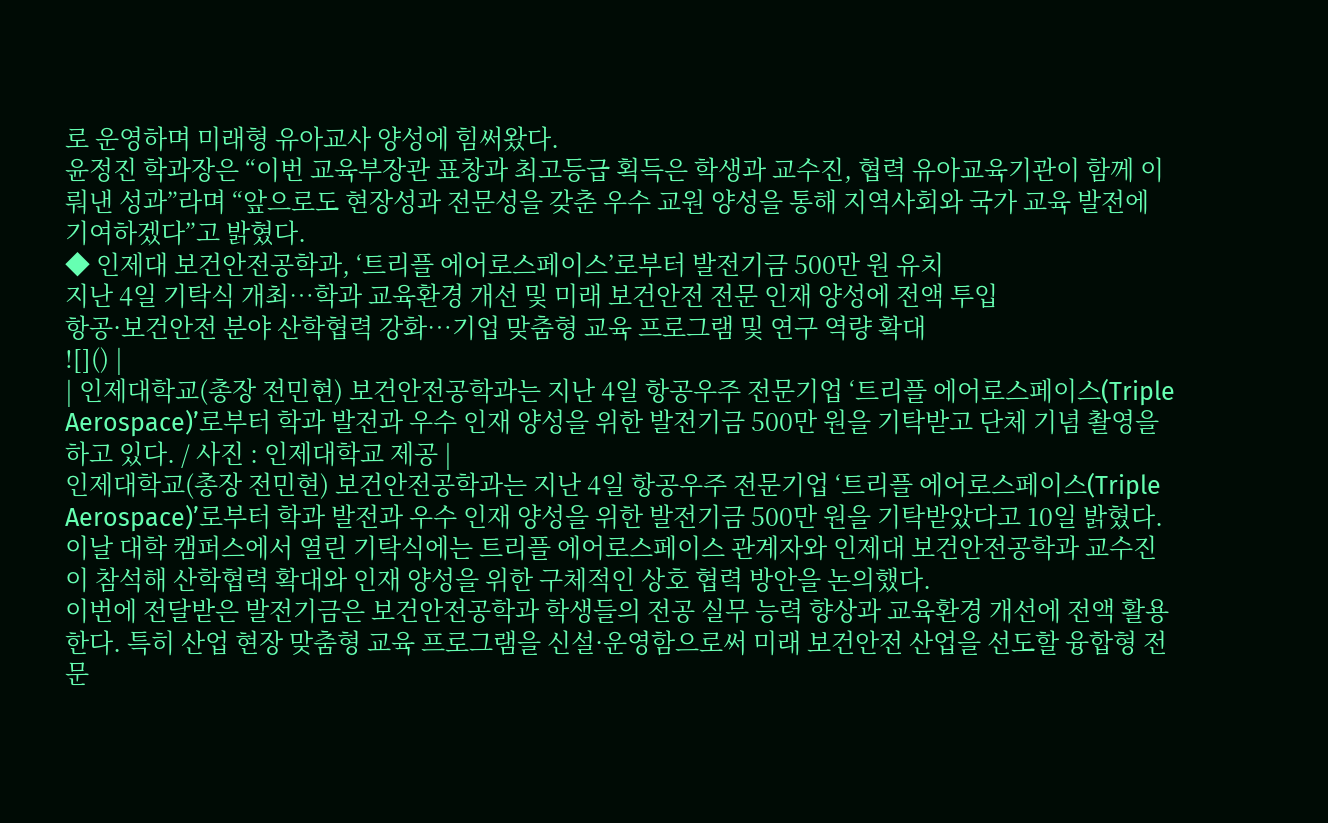로 운영하며 미래형 유아교사 양성에 힘써왔다.
윤정진 학과장은 “이번 교육부장관 표창과 최고등급 획득은 학생과 교수진, 협력 유아교육기관이 함께 이뤄낸 성과”라며 “앞으로도 현장성과 전문성을 갖춘 우수 교원 양성을 통해 지역사회와 국가 교육 발전에 기여하겠다”고 밝혔다.
◆ 인제대 보건안전공학과, ‘트리플 에어로스페이스’로부터 발전기금 500만 원 유치
지난 4일 기탁식 개최…학과 교육환경 개선 및 미래 보건안전 전문 인재 양성에 전액 투입
항공·보건안전 분야 산학협력 강화…기업 맞춤형 교육 프로그램 및 연구 역량 확대
![]() |
| 인제대학교(총장 전민현) 보건안전공학과는 지난 4일 항공우주 전문기업 ‘트리플 에어로스페이스(Triple Aerospace)’로부터 학과 발전과 우수 인재 양성을 위한 발전기금 500만 원을 기탁받고 단체 기념 촬영을 하고 있다. / 사진 : 인제대학교 제공 |
인제대학교(총장 전민현) 보건안전공학과는 지난 4일 항공우주 전문기업 ‘트리플 에어로스페이스(Triple Aerospace)’로부터 학과 발전과 우수 인재 양성을 위한 발전기금 500만 원을 기탁받았다고 10일 밝혔다.
이날 대학 캠퍼스에서 열린 기탁식에는 트리플 에어로스페이스 관계자와 인제대 보건안전공학과 교수진이 참석해 산학협력 확대와 인재 양성을 위한 구체적인 상호 협력 방안을 논의했다.
이번에 전달받은 발전기금은 보건안전공학과 학생들의 전공 실무 능력 향상과 교육환경 개선에 전액 활용한다. 특히 산업 현장 맞춤형 교육 프로그램을 신설·운영함으로써 미래 보건안전 산업을 선도할 융합형 전문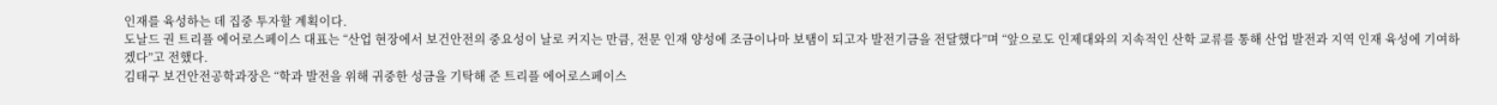인재를 육성하는 데 집중 투자할 계획이다.
도날드 권 트리플 에어로스페이스 대표는 “산업 현장에서 보건안전의 중요성이 날로 커지는 만큼, 전문 인재 양성에 조금이나마 보탬이 되고자 발전기금을 전달했다”며 “앞으로도 인제대와의 지속적인 산학 교류를 통해 산업 발전과 지역 인재 육성에 기여하겠다”고 전했다.
김태구 보건안전공학과장은 “학과 발전을 위해 귀중한 성금을 기탁해 준 트리플 에어로스페이스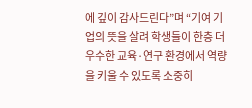에 깊이 감사드린다”며 “기여 기업의 뜻을 살려 학생들이 한층 더 우수한 교육·연구 환경에서 역량을 키울 수 있도록 소중히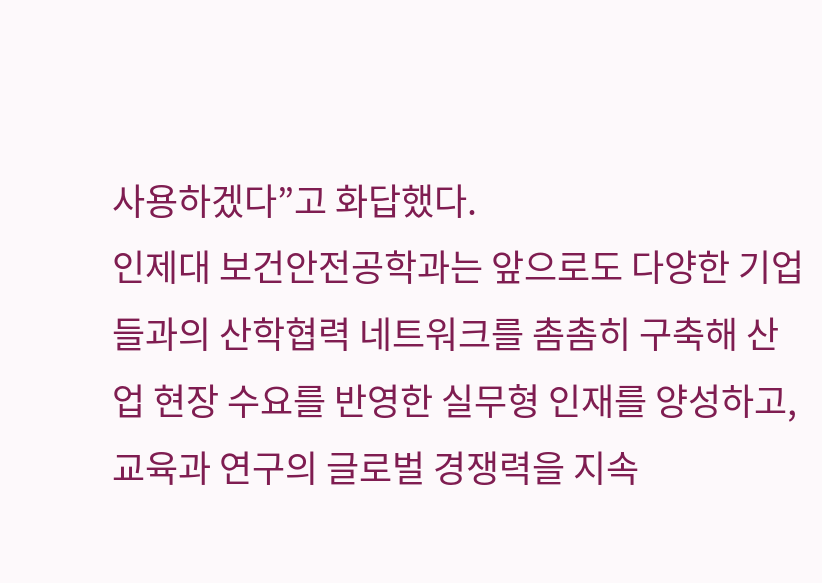사용하겠다”고 화답했다.
인제대 보건안전공학과는 앞으로도 다양한 기업들과의 산학협력 네트워크를 촘촘히 구축해 산업 현장 수요를 반영한 실무형 인재를 양성하고, 교육과 연구의 글로벌 경쟁력을 지속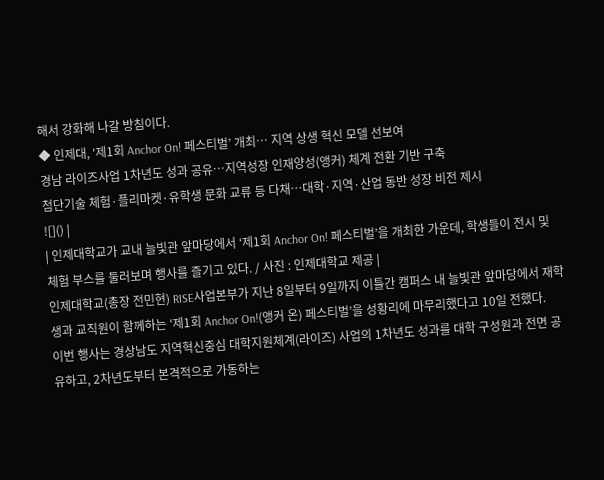해서 강화해 나갈 방침이다.
◆ 인제대, ‘제1회 Anchor On! 페스티벌’ 개최… 지역 상생 혁신 모델 선보여
경남 라이즈사업 1차년도 성과 공유…지역성장 인재양성(앵커) 체계 전환 기반 구축
첨단기술 체험·플리마켓·유학생 문화 교류 등 다채…대학·지역·산업 동반 성장 비전 제시
![]() |
| 인제대학교가 교내 늘빛관 앞마당에서 ‘제1회 Anchor On! 페스티벌’을 개최한 가운데, 학생들이 전시 및 체험 부스를 둘러보며 행사를 즐기고 있다. / 사진 : 인제대학교 제공 |
인제대학교(총장 전민현) RISE사업본부가 지난 8일부터 9일까지 이틀간 캠퍼스 내 늘빛관 앞마당에서 재학생과 교직원이 함께하는 ‘제1회 Anchor On!(앵커 온) 페스티벌’을 성황리에 마무리했다고 10일 전했다.
이번 행사는 경상남도 지역혁신중심 대학지원체계(라이즈) 사업의 1차년도 성과를 대학 구성원과 전면 공유하고, 2차년도부터 본격적으로 가동하는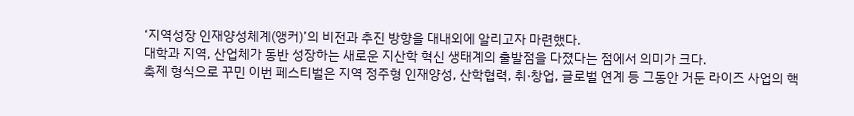‘지역성장 인재양성체계(앵커)’의 비전과 추진 방향을 대내외에 알리고자 마련했다.
대학과 지역, 산업체가 동반 성장하는 새로운 지산학 혁신 생태계의 출발점을 다졌다는 점에서 의미가 크다.
축제 형식으로 꾸민 이번 페스티벌은 지역 정주형 인재양성, 산학협력, 취·창업, 글로벌 연계 등 그동안 거둔 라이즈 사업의 핵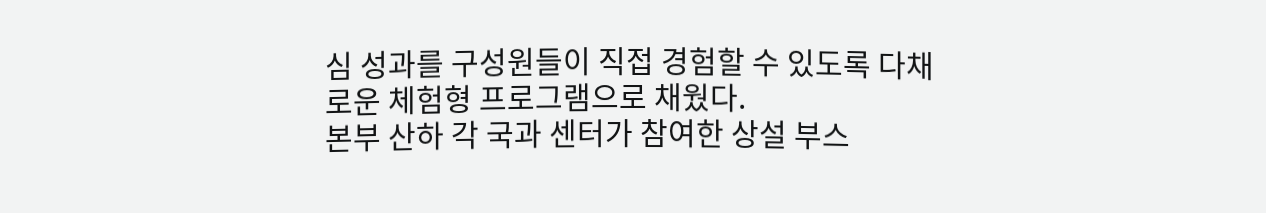심 성과를 구성원들이 직접 경험할 수 있도록 다채로운 체험형 프로그램으로 채웠다.
본부 산하 각 국과 센터가 참여한 상설 부스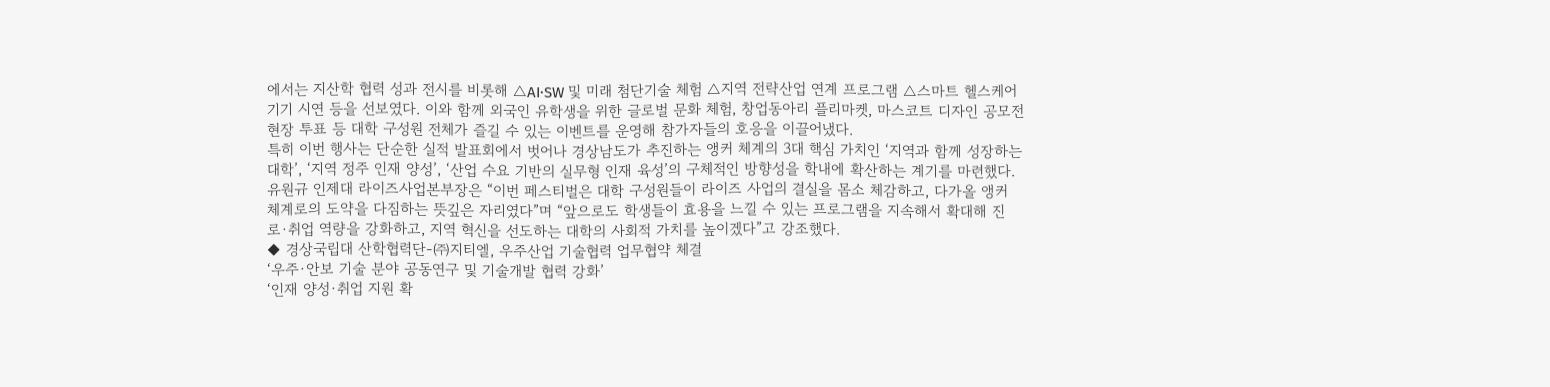에서는 지산학 협력 성과 전시를 비롯해 △AI·SW 및 미래 첨단기술 체험 △지역 전략산업 연계 프로그램 △스마트 헬스케어 기기 시연 등을 선보였다. 이와 함께 외국인 유학생을 위한 글로벌 문화 체험, 창업동아리 플리마켓, 마스코트 디자인 공모전 현장 투표 등 대학 구성원 전체가 즐길 수 있는 이벤트를 운영해 참가자들의 호응을 이끌어냈다.
특히 이번 행사는 단순한 실적 발표회에서 벗어나 경상남도가 추진하는 앵커 체계의 3대 핵심 가치인 ‘지역과 함께 성장하는 대학’, ‘지역 정주 인재 양성’, ‘산업 수요 기반의 실무형 인재 육성’의 구체적인 방향성을 학내에 확산하는 계기를 마련했다.
유원규 인제대 라이즈사업본부장은 “이번 페스티벌은 대학 구성원들이 라이즈 사업의 결실을 몸소 체감하고, 다가올 앵커 체계로의 도약을 다짐하는 뜻깊은 자리였다”며 “앞으로도 학생들이 효용을 느낄 수 있는 프로그램을 지속해서 확대해 진로·취업 역량을 강화하고, 지역 혁신을 선도하는 대학의 사회적 가치를 높이겠다”고 강조했다.
◆ 경상국립대 산학협력단-㈜지티엘, 우주산업 기술협력 업무협약 체결
‘우주·안보 기술 분야 공동연구 및 기술개발 협력 강화’
‘인재 양성·취업 지원 확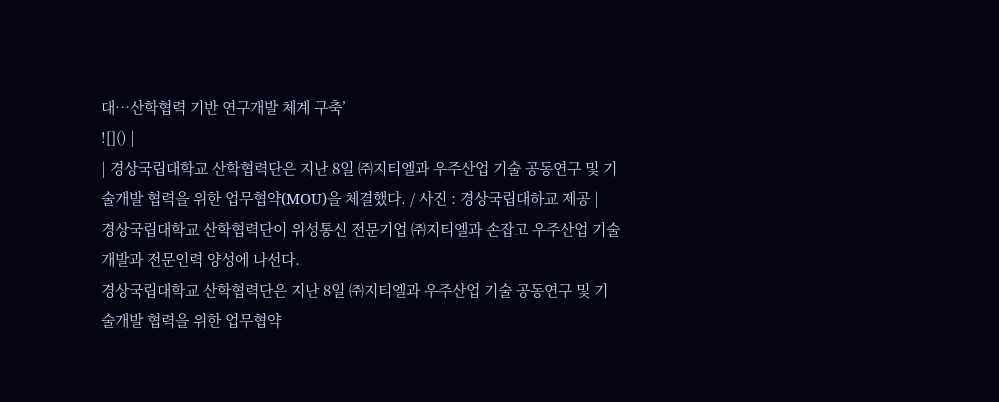대…산학협력 기반 연구개발 체계 구축’
![]() |
| 경상국립대학교 산학협력단은 지난 8일 ㈜지티엘과 우주산업 기술 공동연구 및 기술개발 협력을 위한 업무협약(MOU)을 체결했다. / 사진 : 경상국립대하교 제공 |
경상국립대학교 산학협력단이 위성통신 전문기업 ㈜지티엘과 손잡고 우주산업 기술 개발과 전문인력 양성에 나선다.
경상국립대학교 산학협력단은 지난 8일 ㈜지티엘과 우주산업 기술 공동연구 및 기술개발 협력을 위한 업무협약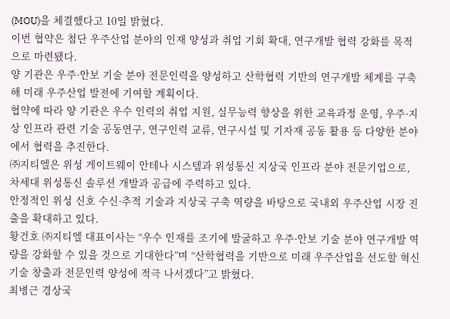(MOU)을 체결했다고 10일 밝혔다.
이번 협약은 첨단 우주산업 분야의 인재 양성과 취업 기회 확대, 연구개발 협력 강화를 목적으로 마련됐다.
양 기관은 우주·안보 기술 분야 전문인력을 양성하고 산학협력 기반의 연구개발 체계를 구축해 미래 우주산업 발전에 기여할 계획이다.
협약에 따라 양 기관은 우수 인력의 취업 지원, 실무능력 향상을 위한 교육과정 운영, 우주·지상 인프라 관련 기술 공동연구, 연구인력 교류, 연구시설 및 기자재 공동 활용 등 다양한 분야에서 협력을 추진한다.
㈜지티엘은 위성 게이트웨이 안테나 시스템과 위성통신 지상국 인프라 분야 전문기업으로, 차세대 위성통신 솔루션 개발과 공급에 주력하고 있다.
안정적인 위성 신호 수신·추적 기술과 지상국 구축 역량을 바탕으로 국내외 우주산업 시장 진출을 확대하고 있다.
황건호 ㈜지티엘 대표이사는 “우수 인재를 조기에 발굴하고 우주·안보 기술 분야 연구개발 역량을 강화할 수 있을 것으로 기대한다”며 “산학협력을 기반으로 미래 우주산업을 선도할 혁신 기술 창출과 전문인력 양성에 적극 나서겠다”고 밝혔다.
최병근 경상국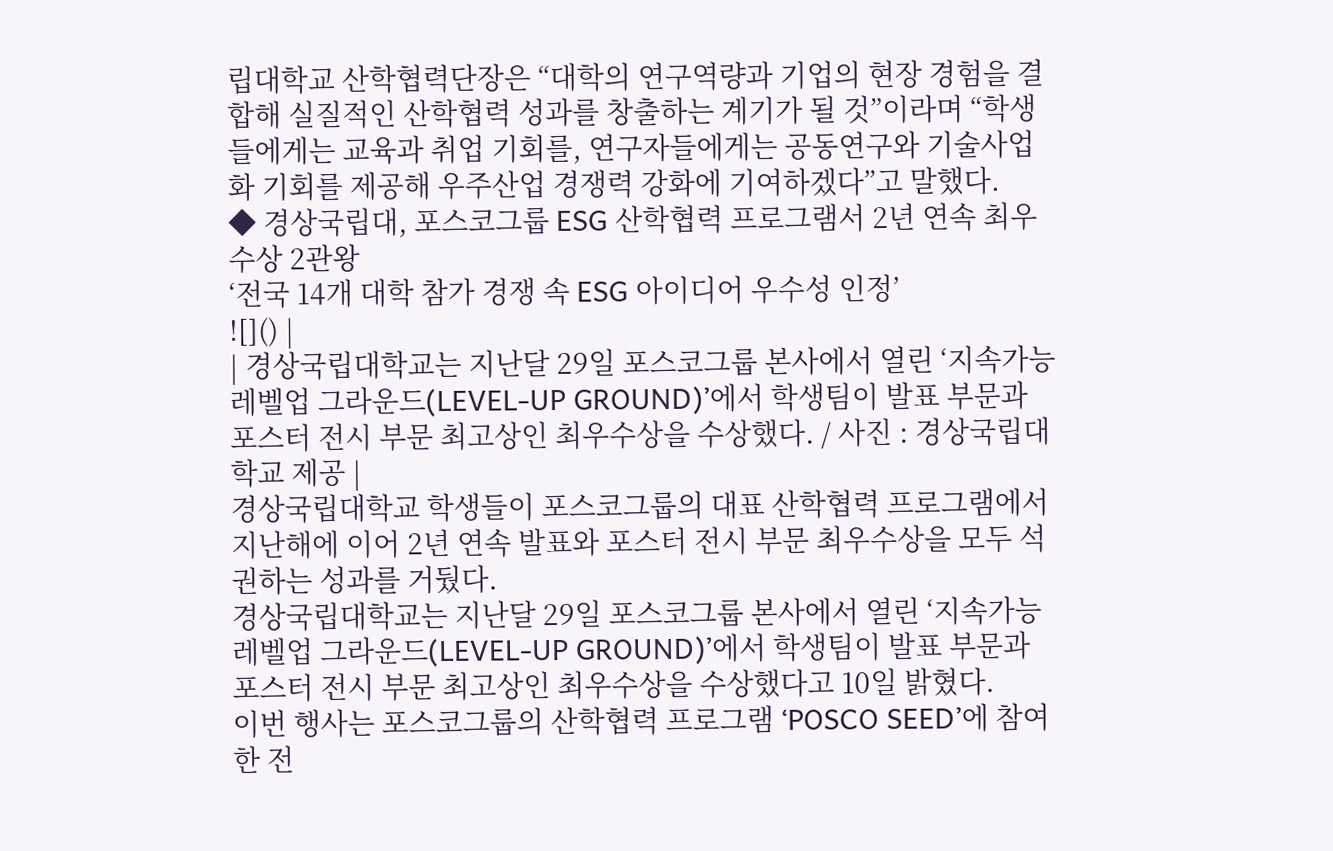립대학교 산학협력단장은 “대학의 연구역량과 기업의 현장 경험을 결합해 실질적인 산학협력 성과를 창출하는 계기가 될 것”이라며 “학생들에게는 교육과 취업 기회를, 연구자들에게는 공동연구와 기술사업화 기회를 제공해 우주산업 경쟁력 강화에 기여하겠다”고 말했다.
◆ 경상국립대, 포스코그룹 ESG 산학협력 프로그램서 2년 연속 최우수상 2관왕
‘전국 14개 대학 참가 경쟁 속 ESG 아이디어 우수성 인정’
![]() |
| 경상국립대학교는 지난달 29일 포스코그룹 본사에서 열린 ‘지속가능 레벨업 그라운드(LEVEL-UP GROUND)’에서 학생팀이 발표 부문과 포스터 전시 부문 최고상인 최우수상을 수상했다. / 사진 : 경상국립대학교 제공 |
경상국립대학교 학생들이 포스코그룹의 대표 산학협력 프로그램에서 지난해에 이어 2년 연속 발표와 포스터 전시 부문 최우수상을 모두 석권하는 성과를 거뒀다.
경상국립대학교는 지난달 29일 포스코그룹 본사에서 열린 ‘지속가능 레벨업 그라운드(LEVEL-UP GROUND)’에서 학생팀이 발표 부문과 포스터 전시 부문 최고상인 최우수상을 수상했다고 10일 밝혔다.
이번 행사는 포스코그룹의 산학협력 프로그램 ‘POSCO SEED’에 참여한 전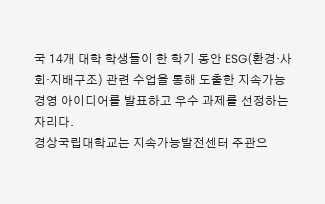국 14개 대학 학생들이 한 학기 동안 ESG(환경·사회·지배구조) 관련 수업을 통해 도출한 지속가능경영 아이디어를 발표하고 우수 과제를 선정하는 자리다.
경상국립대학교는 지속가능발전센터 주관으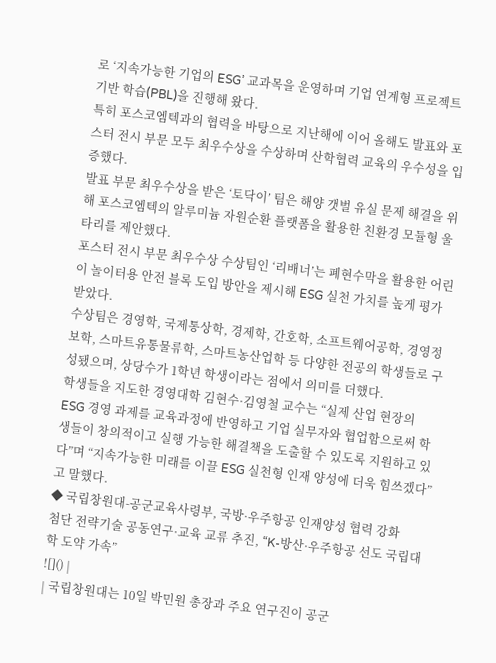로 ‘지속가능한 기업의 ESG’ 교과목을 운영하며 기업 연계형 프로젝트 기반 학습(PBL)을 진행해 왔다.
특히 포스코엠텍과의 협력을 바탕으로 지난해에 이어 올해도 발표와 포스터 전시 부문 모두 최우수상을 수상하며 산학협력 교육의 우수성을 입증했다.
발표 부문 최우수상을 받은 ‘토닥이’ 팀은 해양 갯벌 유실 문제 해결을 위해 포스코엠텍의 알루미늄 자원순환 플랫폼을 활용한 친환경 모듈형 울타리를 제안했다.
포스터 전시 부문 최우수상 수상팀인 ‘리배너’는 폐현수막을 활용한 어린이 놀이터용 안전 블록 도입 방안을 제시해 ESG 실천 가치를 높게 평가받았다.
수상팀은 경영학, 국제통상학, 경제학, 간호학, 소프트웨어공학, 경영정보학, 스마트유통물류학, 스마트농산업학 등 다양한 전공의 학생들로 구성됐으며, 상당수가 1학년 학생이라는 점에서 의미를 더했다.
학생들을 지도한 경영대학 김현수·김영철 교수는 “실제 산업 현장의 ESG 경영 과제를 교육과정에 반영하고 기업 실무자와 협업함으로써 학생들이 창의적이고 실행 가능한 해결책을 도출할 수 있도록 지원하고 있다”며 “지속가능한 미래를 이끌 ESG 실천형 인재 양성에 더욱 힘쓰겠다”고 말했다.
◆ 국립창원대-공군교육사령부, 국방·우주항공 인재양성 협력 강화
첨단 전략기술 공동연구·교육 교류 추진, “K-방산·우주항공 선도 국립대학 도약 가속”
![]() |
| 국립창원대는 10일 박민원 총장과 주요 연구진이 공군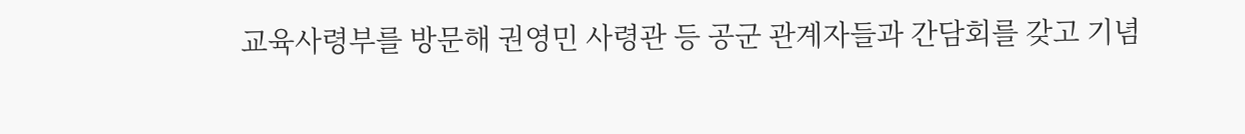교육사령부를 방문해 권영민 사령관 등 공군 관계자들과 간담회를 갖고 기념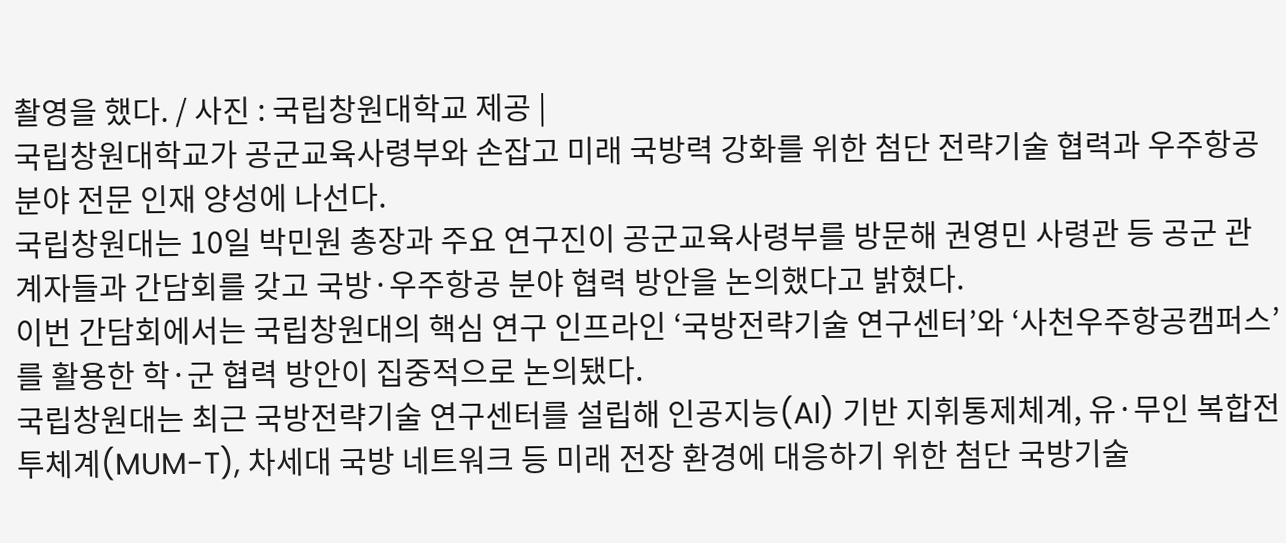촬영을 했다. / 사진 : 국립창원대학교 제공 |
국립창원대학교가 공군교육사령부와 손잡고 미래 국방력 강화를 위한 첨단 전략기술 협력과 우주항공 분야 전문 인재 양성에 나선다.
국립창원대는 10일 박민원 총장과 주요 연구진이 공군교육사령부를 방문해 권영민 사령관 등 공군 관계자들과 간담회를 갖고 국방·우주항공 분야 협력 방안을 논의했다고 밝혔다.
이번 간담회에서는 국립창원대의 핵심 연구 인프라인 ‘국방전략기술 연구센터’와 ‘사천우주항공캠퍼스’를 활용한 학·군 협력 방안이 집중적으로 논의됐다.
국립창원대는 최근 국방전략기술 연구센터를 설립해 인공지능(AI) 기반 지휘통제체계, 유·무인 복합전투체계(MUM-T), 차세대 국방 네트워크 등 미래 전장 환경에 대응하기 위한 첨단 국방기술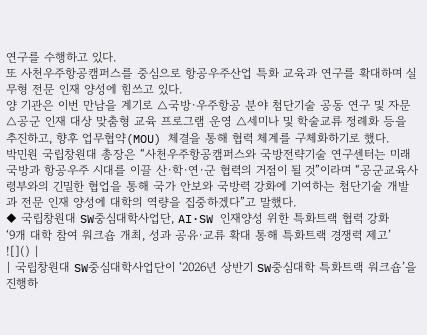연구를 수행하고 있다.
또 사천우주항공캠퍼스를 중심으로 항공우주산업 특화 교육과 연구를 확대하며 실무형 전문 인재 양성에 힘쓰고 있다.
양 기관은 이번 만남을 계기로 △국방·우주항공 분야 첨단기술 공동 연구 및 자문 △공군 인재 대상 맞춤형 교육 프로그램 운영 △세미나 및 학술교류 정례화 등을 추진하고, 향후 업무협약(MOU) 체결을 통해 협력 체계를 구체화하기로 했다.
박민원 국립창원대 총장은 “사천우주항공캠퍼스와 국방전략기술 연구센터는 미래 국방과 항공우주 시대를 이끌 산·학·연·군 협력의 거점이 될 것”이라며 “공군교육사령부와의 긴밀한 협업을 통해 국가 안보와 국방력 강화에 기여하는 첨단기술 개발과 전문 인재 양성에 대학의 역량을 집중하겠다”고 말했다.
◆ 국립창원대 SW중심대학사업단, AI·SW 인재양성 위한 특화트랙 협력 강화
‘9개 대학 참여 워크숍 개최, 성과 공유·교류 확대 통해 특화트랙 경쟁력 제고’
![]() |
| 국립창원대 SW중심대학사업단이 ‘2026년 상반기 SW중심대학 특화트랙 워크숍’을 진행하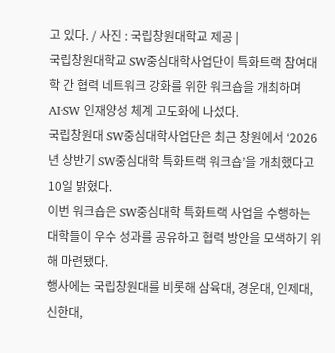고 있다. / 사진 : 국립창원대학교 제공 |
국립창원대학교 SW중심대학사업단이 특화트랙 참여대학 간 협력 네트워크 강화를 위한 워크숍을 개최하며 AI·SW 인재양성 체계 고도화에 나섰다.
국립창원대 SW중심대학사업단은 최근 창원에서 ‘2026년 상반기 SW중심대학 특화트랙 워크숍’을 개최했다고 10일 밝혔다.
이번 워크숍은 SW중심대학 특화트랙 사업을 수행하는 대학들이 우수 성과를 공유하고 협력 방안을 모색하기 위해 마련됐다.
행사에는 국립창원대를 비롯해 삼육대, 경운대, 인제대, 신한대,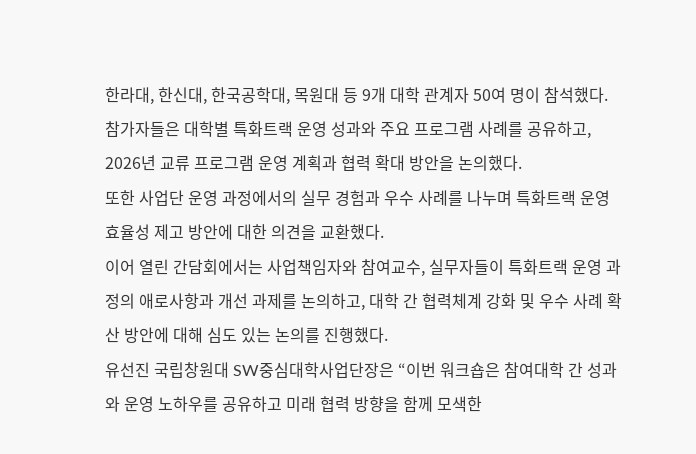한라대, 한신대, 한국공학대, 목원대 등 9개 대학 관계자 50여 명이 참석했다.
참가자들은 대학별 특화트랙 운영 성과와 주요 프로그램 사례를 공유하고, 2026년 교류 프로그램 운영 계획과 협력 확대 방안을 논의했다.
또한 사업단 운영 과정에서의 실무 경험과 우수 사례를 나누며 특화트랙 운영 효율성 제고 방안에 대한 의견을 교환했다.
이어 열린 간담회에서는 사업책임자와 참여교수, 실무자들이 특화트랙 운영 과정의 애로사항과 개선 과제를 논의하고, 대학 간 협력체계 강화 및 우수 사례 확산 방안에 대해 심도 있는 논의를 진행했다.
유선진 국립창원대 SW중심대학사업단장은 “이번 워크숍은 참여대학 간 성과와 운영 노하우를 공유하고 미래 협력 방향을 함께 모색한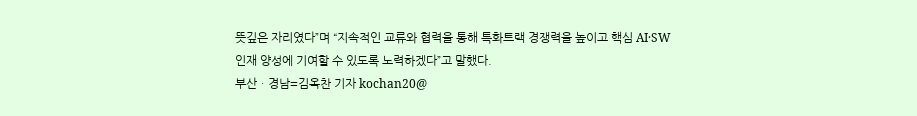뜻깊은 자리였다”며 “지속적인 교류와 협력을 통해 특화트랙 경쟁력을 높이고 핵심 AI·SW 인재 양성에 기여할 수 있도록 노력하겠다”고 말했다.
부산ㆍ경남=김옥찬 기자 kochan20@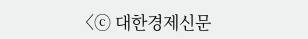〈ⓒ 대한경제신문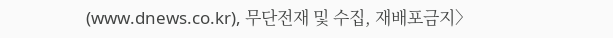(www.dnews.co.kr), 무단전재 및 수집, 재배포금지〉